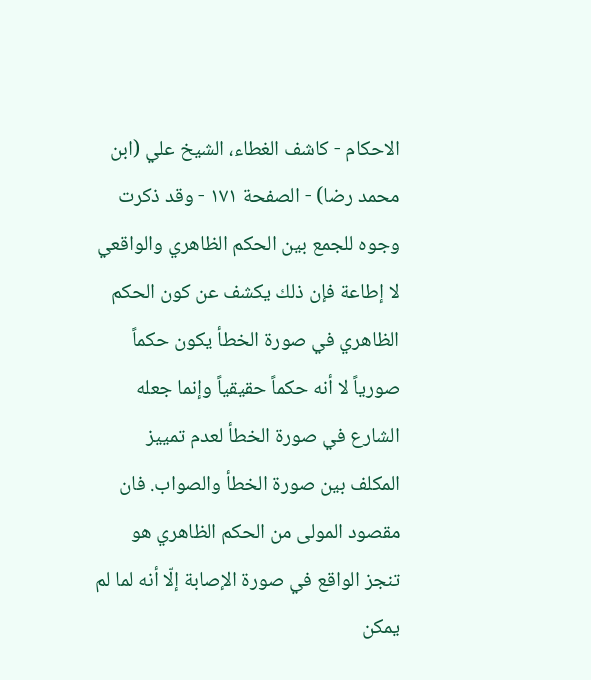الاحكام - كاشف الغطاء، الشيخ علي (ابن محمد رضا) - الصفحة ١٧١ - وقد ذكرت وجوه للجمع بين الحكم الظاهري والواقعي
لا إطاعة فإن ذلك يكشف عن كون الحكم الظاهري في صورة الخطأ يكون حكماً صورياً لا أنه حكماً حقيقياً وإنما جعله الشارع في صورة الخطأ لعدم تمييز المكلف بين صورة الخطأ والصواب. فان مقصود المولى من الحكم الظاهري هو تنجز الواقع في صورة الإصابة إلّا أنه لما لم يمكن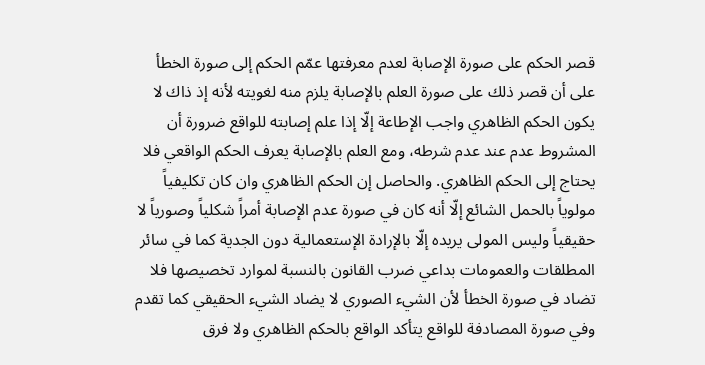قصر الحكم على صورة الإصابة لعدم معرفتها عمّم الحكم إلى صورة الخطأ على أن قصر ذلك على صورة العلم بالإصابة يلزم منه لغويته لأنه إذ ذاك لا يكون الحكم الظاهري واجب الإطاعة إلّا إذا علم إصابته للواقع ضرورة أن المشروط عدم عند عدم شرطه، ومع العلم بالإصابة يعرف الحكم الواقعي فلا يحتاج إلى الحكم الظاهري. والحاصل إن الحكم الظاهري وان كان تكليفياً مولوياً بالحمل الشائع إلّا أنه كان في صورة عدم الإصابة أمراً شكلياً وصورياً لا حقيقياً وليس المولى يريده إلّا بالإرادة الإستعمالية دون الجدية كما في سائر المطلقات والعمومات بداعي ضرب القانون بالنسبة لموارد تخصيصها فلا تضاد في صورة الخطأ لأن الشيء الصوري لا يضاد الشيء الحقيقي كما تقدم وفي صورة المصادفة للواقع يتأكد الواقع بالحكم الظاهري ولا فرق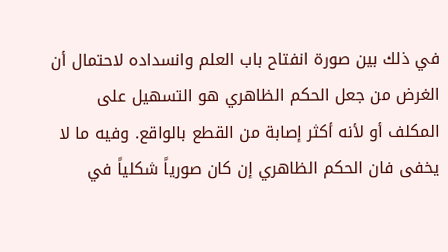في ذلك بين صورة انفتاح باب العلم وانسداده لاحتمال أن الغرض من جعل الحكم الظاهري هو التسهيل على المكلف أو لأنه أكثر إصابة من القطع بالواقع. وفيه ما لا يخفى فان الحكم الظاهري إن كان صورياً شكلياً في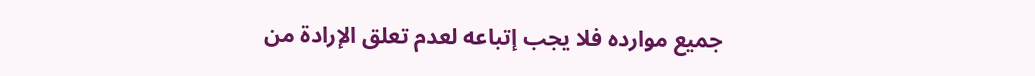جميع موارده فلا يجب إتباعه لعدم تعلق الإرادة من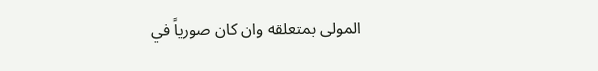المولى بمتعلقه وان كان صورياً في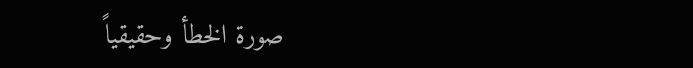صورة الخطأ وحقيقياً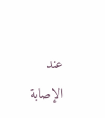عند الإصابة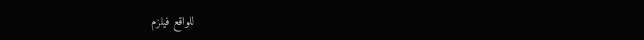للواقع فيلزم